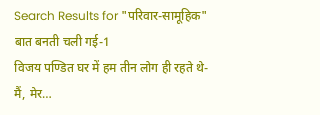Search Results for "परिवार-सामूहिक"
बात बनती चली गई-1
विजय पण्डित घर में हम तीन लोग ही रहते थे- मैं, मेर…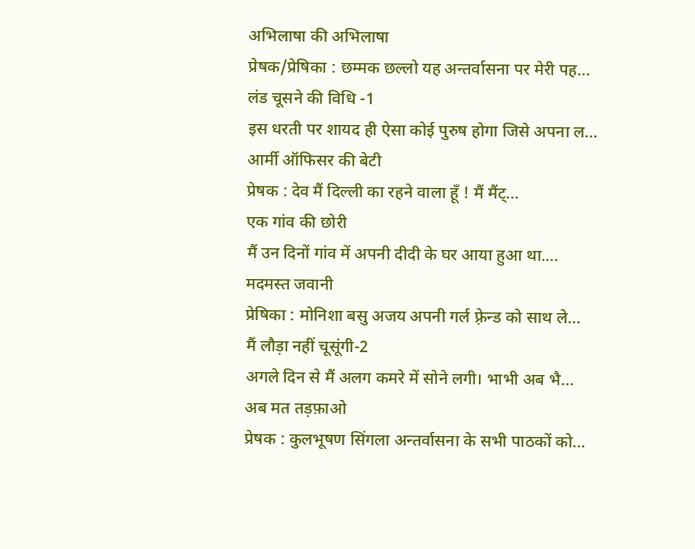अभिलाषा की अभिलाषा
प्रेषक/प्रेषिका : छम्मक छल्लो यह अन्तर्वासना पर मेरी पह…
लंड चूसने की विधि -1
इस धरती पर शायद ही ऐसा कोई पुरुष होगा जिसे अपना ल…
आर्मी ऑफिसर की बेटी
प्रेषक : देव मैं दिल्ली का रहने वाला हूँ ! मैं मैंट्…
एक गांव की छोरी
मैं उन दिनों गांव में अपनी दीदी के घर आया हुआ था.…
मदमस्त जवानी
प्रेषिका : मोनिशा बसु अजय अपनी गर्ल फ़्रेन्ड को साथ ले…
मैं लौड़ा नहीं चूसूंगी-2
अगले दिन से मैं अलग कमरे में सोने लगी। भाभी अब भै…
अब मत तड़फ़ाओ
प्रेषक : कुलभूषण सिंगला अन्तर्वासना के सभी पाठकों को…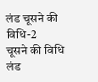लंड चूसने की विधि-2
चूसने की विधि लंड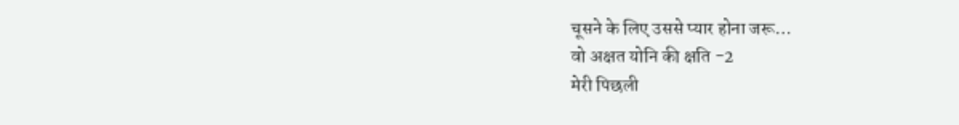चूसने के लिए उससे प्यार होना जरू…
वो अक्षत योनि की क्षति -2
मेरी पिछली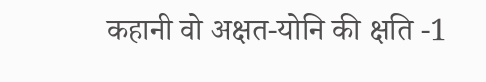कहानी वो अक्षत-योनि की क्षति -1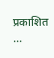प्रकाशित …